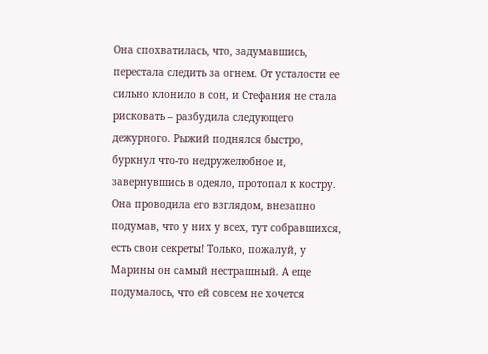Она спохватилась, что, задумавшись, перестала следить за огнем. От усталости ее сильно клонило в сон, и Стефания не стала рисковать – разбудила следующего дежурного. Рыжий поднялся быстро, буркнул что-то недружелюбное и, завернувшись в одеяло, протопал к костру. Она проводила его взглядом, внезапно подумав, что у них у всех, тут собравшихся, есть свои секреты! Только, пожалуй, у Марины он самый нестрашный. А еще подумалось, что ей совсем не хочется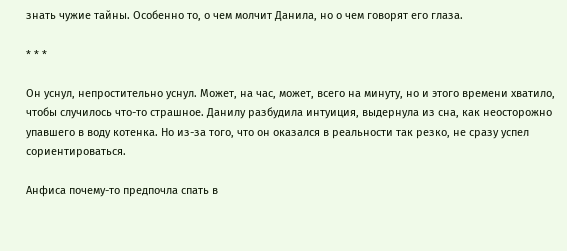знать чужие тайны. Особенно то, о чем молчит Данила, но о чем говорят его глаза.

* * *

Он уснул, непростительно уснул. Может, на час, может, всего на минуту, но и этого времени хватило, чтобы случилось что-то страшное. Данилу разбудила интуиция, выдернула из сна, как неосторожно упавшего в воду котенка. Но из-за того, что он оказался в реальности так резко, не сразу успел сориентироваться.

Анфиса почему-то предпочла спать в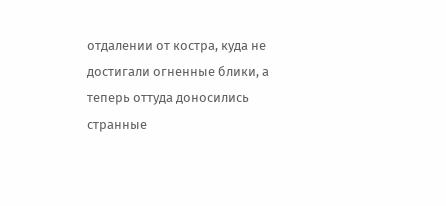отдалении от костра, куда не достигали огненные блики, а теперь оттуда доносились странные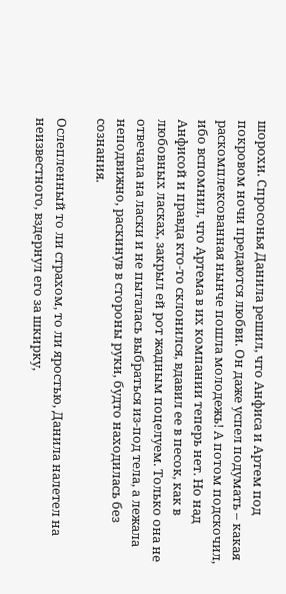шорохи. Спросонья Данила решил, что Анфиса и Артем под покровом ночи предаются любви. Он даже успел подумать – какая раскомплексованная нынче пошла молодежь! А потом подскочил, ибо вспомнил, что Артема в их компании теперь нет. Но над Анфисой и правда кто-то склонился, вдавил ее в песок, как в любовных ласках, закрыл ей рот жадным поцелуем. Только она не отвечала на ласки и не пыталась выбраться из-под тела, а лежала неподвижно, раскинув в стороны руки, будто находилась без сознания.

Ослепленный то ли страхом, то ли яростью, Данила налетел на неизвестного, вздернул его за шкирку,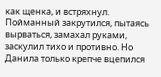как щенка, и встряхнул. Пойманный закрутился, пытаясь вырваться, замахал руками, заскулил тихо и противно. Но Данила только крепче вцепился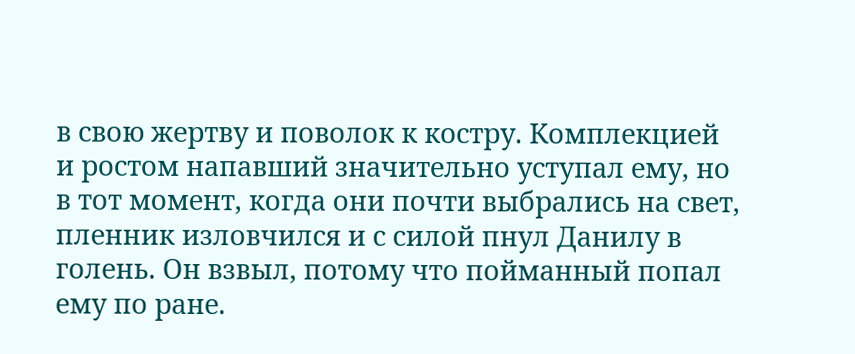в свою жертву и поволок к костру. Комплекцией и ростом напавший значительно уступал ему, но в тот момент, когда они почти выбрались на свет, пленник изловчился и с силой пнул Данилу в голень. Он взвыл, потому что пойманный попал ему по ране.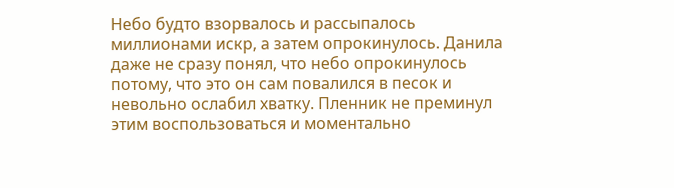Небо будто взорвалось и рассыпалось миллионами искр, а затем опрокинулось. Данила даже не сразу понял, что небо опрокинулось потому, что это он сам повалился в песок и невольно ослабил хватку. Пленник не преминул этим воспользоваться и моментально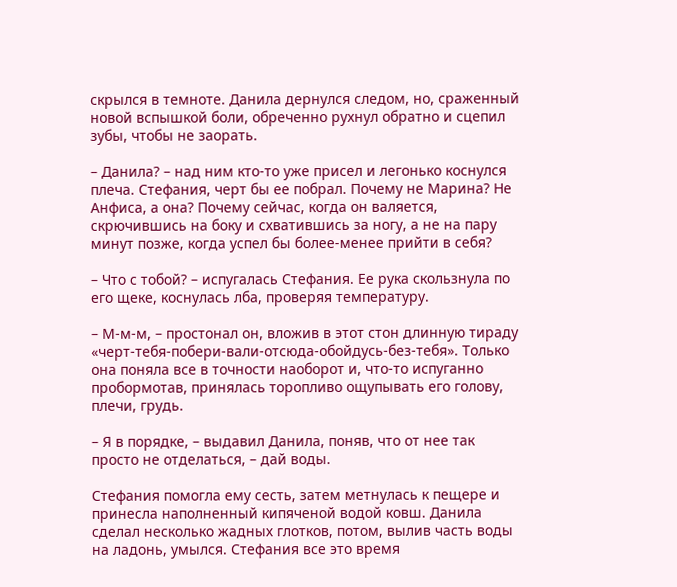скрылся в темноте. Данила дернулся следом, но, сраженный новой вспышкой боли, обреченно рухнул обратно и сцепил зубы, чтобы не заорать.

– Данила? – над ним кто-то уже присел и легонько коснулся плеча. Стефания, черт бы ее побрал. Почему не Марина? Не Анфиса, а она? Почему сейчас, когда он валяется, скрючившись на боку и схватившись за ногу, а не на пару минут позже, когда успел бы более-менее прийти в себя?

– Что с тобой? – испугалась Стефания. Ее рука скользнула по его щеке, коснулась лба, проверяя температуру.

– М-м-м, – простонал он, вложив в этот стон длинную тираду «черт-тебя-побери-вали-отсюда-обойдусь-без-тебя». Только она поняла все в точности наоборот и, что-то испуганно пробормотав, принялась торопливо ощупывать его голову, плечи, грудь.

– Я в порядке, – выдавил Данила, поняв, что от нее так просто не отделаться, – дай воды.

Стефания помогла ему сесть, затем метнулась к пещере и принесла наполненный кипяченой водой ковш. Данила сделал несколько жадных глотков, потом, вылив часть воды на ладонь, умылся. Стефания все это время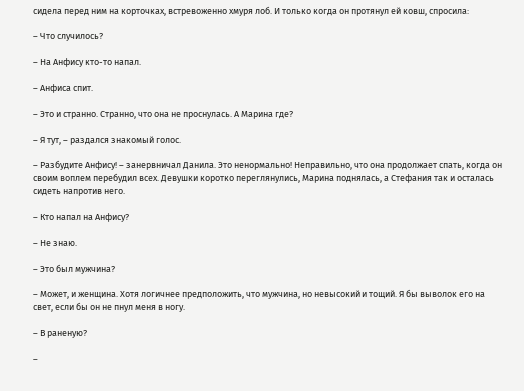сидела перед ним на корточках, встревоженно хмуря лоб. И только когда он протянул ей ковш, спросила:

– Что случилось?

– На Анфису кто-то напал.

– Анфиса спит.

– Это и странно. Странно, что она не проснулась. А Марина где?

– Я тут, – раздался знакомый голос.

– Разбудите Анфису! – занервничал Данила. Это ненормально! Неправильно, что она продолжает спать, когда он своим воплем перебудил всех. Девушки коротко переглянулись, Марина поднялась, а Стефания так и осталась сидеть напротив него.

– Кто напал на Анфису?

– Не знаю.

– Это был мужчина?

– Может, и женщина. Хотя логичнее предположить, что мужчина, но невысокий и тощий. Я бы выволок его на свет, если бы он не пнул меня в ногу.

– В раненую?

–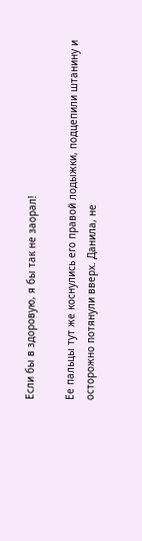Если бы в здоровую, я бы так не заорал!

Ее пальцы тут же коснулись его правой лодыжки, подцепили штанину и осторожно потянули вверх. Данила, не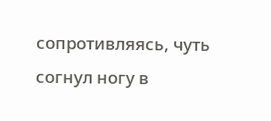сопротивляясь, чуть согнул ногу в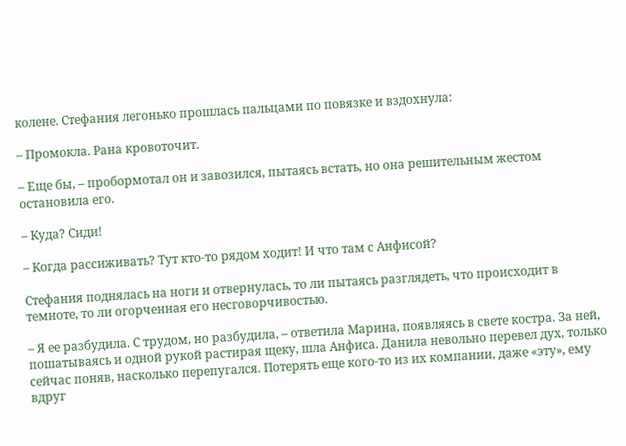колене. Стефания легонько прошлась пальцами по повязке и вздохнула:

– Промокла. Рана кровоточит.

– Еще бы, – пробормотал он и завозился, пытаясь встать, но она решительным жестом остановила его.

– Куда? Сиди!

– Когда рассиживать? Тут кто-то рядом ходит! И что там с Анфисой?

Стефания поднялась на ноги и отвернулась, то ли пытаясь разглядеть, что происходит в темноте, то ли огорченная его несговорчивостью.

– Я ее разбудила. С трудом, но разбудила, – ответила Марина, появляясь в свете костра. За ней, пошатываясь и одной рукой растирая щеку, шла Анфиса. Данила невольно перевел дух, только сейчас поняв, насколько перепугался. Потерять еще кого-то из их компании, даже «эту», ему вдруг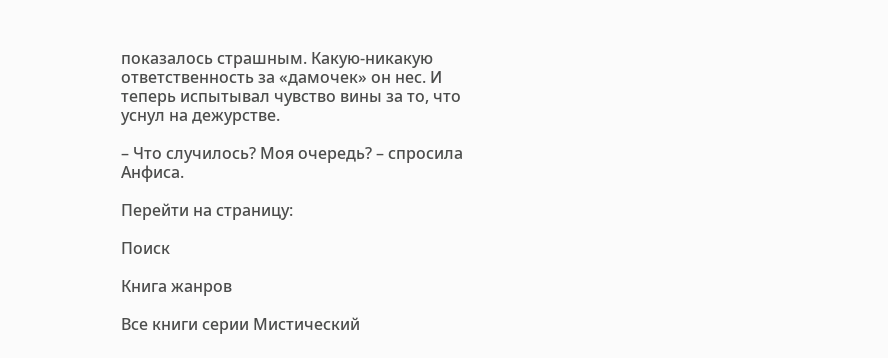показалось страшным. Какую-никакую ответственность за «дамочек» он нес. И теперь испытывал чувство вины за то, что уснул на дежурстве.

– Что случилось? Моя очередь? – спросила Анфиса.

Перейти на страницу:

Поиск

Книга жанров

Все книги серии Мистический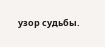узор судьбы.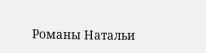Романы Натальи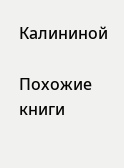Калининой

Похожие книги